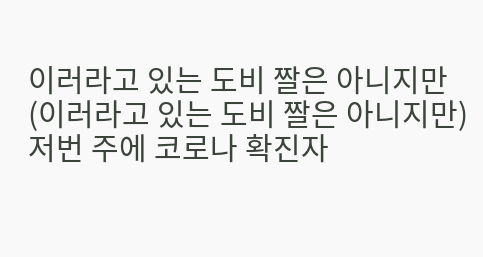이러라고 있는 도비 짤은 아니지만
(이러라고 있는 도비 짤은 아니지만)
저번 주에 코로나 확진자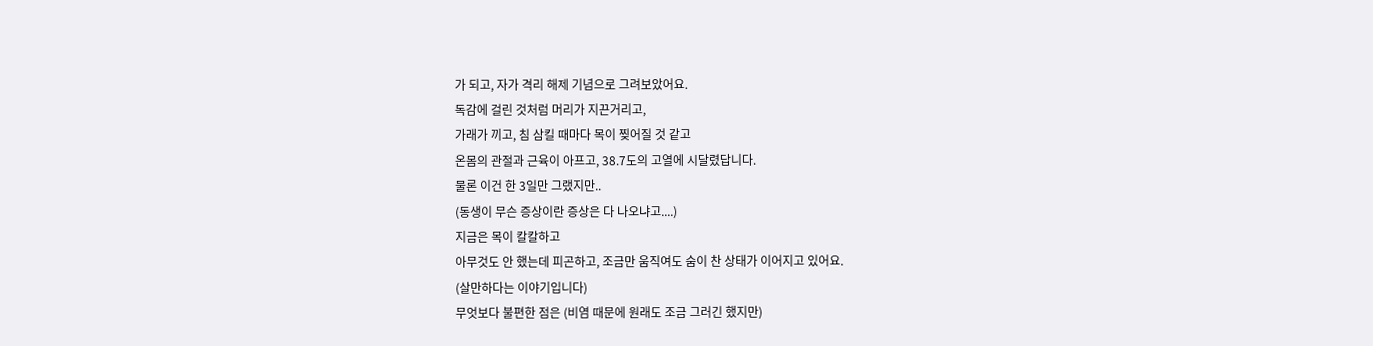가 되고, 자가 격리 해제 기념으로 그려보았어요.
독감에 걸린 것처럼 머리가 지끈거리고,
가래가 끼고, 침 삼킬 때마다 목이 찢어질 것 같고
온몸의 관절과 근육이 아프고, 38.7도의 고열에 시달렸답니다.
물론 이건 한 3일만 그랬지만..
(동생이 무슨 증상이란 증상은 다 나오냐고....)
지금은 목이 칼칼하고
아무것도 안 했는데 피곤하고, 조금만 움직여도 숨이 찬 상태가 이어지고 있어요.
(살만하다는 이야기입니다)
무엇보다 불편한 점은 (비염 때문에 원래도 조금 그러긴 했지만)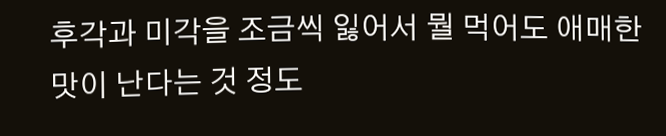후각과 미각을 조금씩 잃어서 뭘 먹어도 애매한 맛이 난다는 것 정도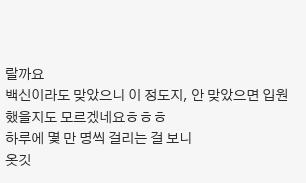랄까요
백신이라도 맞았으니 이 정도지, 안 맞았으면 입원했을지도 모르겠네요ㅎㅎㅎ
하루에 몇 만 명씩 걸리는 걸 보니
옷깃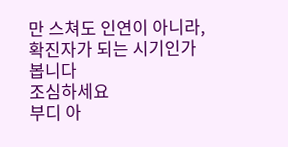만 스쳐도 인연이 아니라, 확진자가 되는 시기인가 봅니다
조심하세요
부디 아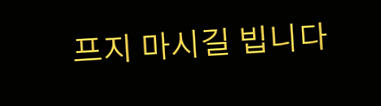프지 마시길 빕니다